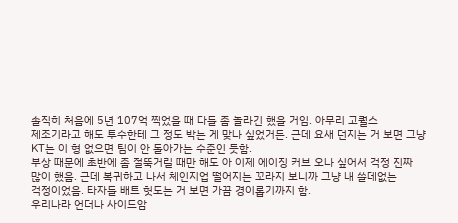솔직히 처음에 5년 107억 찍었을 때 다들 좀 놀라긴 했을 거임. 아무리 고퀄스
제조기라고 해도 투수한테 그 정도 박는 게 맞나 싶었거든. 근데 요새 던지는 거 보면 그냥
KT는 이 형 없으면 팀이 안 돌아가는 수준인 듯함.
부상 때문에 초반에 좀 절뚝거릴 때만 해도 아 이제 에이징 커브 오나 싶어서 걱정 진짜
많이 했음. 근데 복귀하고 나서 체인지업 떨어지는 꼬라지 보니까 그냥 내 쓸데없는
걱정이었음. 타자들 배트 헛도는 거 보면 가끔 경이롭기까지 함.
우리나라 언더나 사이드암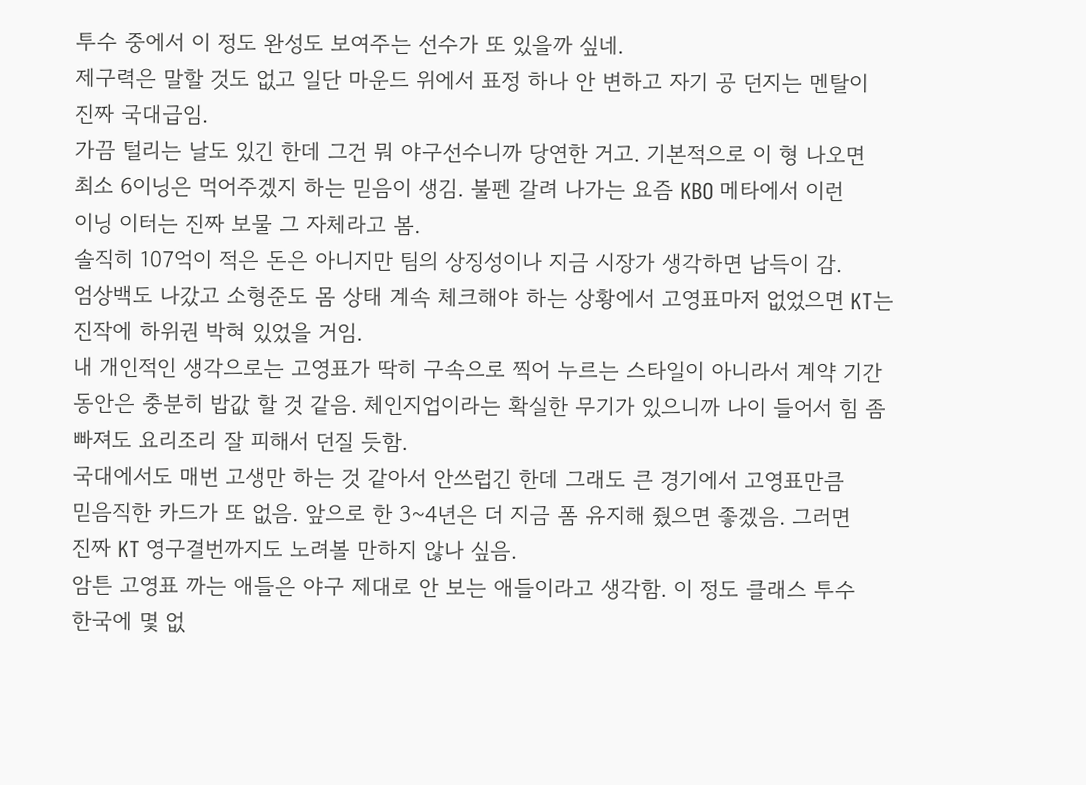투수 중에서 이 정도 완성도 보여주는 선수가 또 있을까 싶네.
제구력은 말할 것도 없고 일단 마운드 위에서 표정 하나 안 변하고 자기 공 던지는 멘탈이
진짜 국대급임.
가끔 털리는 날도 있긴 한데 그건 뭐 야구선수니까 당연한 거고. 기본적으로 이 형 나오면
최소 6이닝은 먹어주겠지 하는 믿음이 생김. 불펜 갈려 나가는 요즘 KBO 메타에서 이런
이닝 이터는 진짜 보물 그 자체라고 봄.
솔직히 107억이 적은 돈은 아니지만 팀의 상징성이나 지금 시장가 생각하면 납득이 감.
엄상백도 나갔고 소형준도 몸 상태 계속 체크해야 하는 상황에서 고영표마저 없었으면 KT는
진작에 하위권 박혀 있었을 거임.
내 개인적인 생각으로는 고영표가 딱히 구속으로 찍어 누르는 스타일이 아니라서 계약 기간
동안은 충분히 밥값 할 것 같음. 체인지업이라는 확실한 무기가 있으니까 나이 들어서 힘 좀
빠져도 요리조리 잘 피해서 던질 듯함.
국대에서도 매번 고생만 하는 것 같아서 안쓰럽긴 한데 그래도 큰 경기에서 고영표만큼
믿음직한 카드가 또 없음. 앞으로 한 3~4년은 더 지금 폼 유지해 줬으면 좋겠음. 그러면
진짜 KT 영구결번까지도 노려볼 만하지 않나 싶음.
암튼 고영표 까는 애들은 야구 제대로 안 보는 애들이라고 생각함. 이 정도 클래스 투수
한국에 몇 없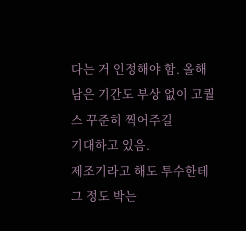다는 거 인정해야 함. 올해 남은 기간도 부상 없이 고퀄스 꾸준히 찍어주길
기대하고 있음.
제조기라고 해도 투수한테 그 정도 박는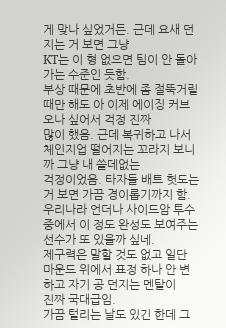게 맞나 싶었거든. 근데 요새 던지는 거 보면 그냥
KT는 이 형 없으면 팀이 안 돌아가는 수준인 듯함.
부상 때문에 초반에 좀 절뚝거릴 때만 해도 아 이제 에이징 커브 오나 싶어서 걱정 진짜
많이 했음. 근데 복귀하고 나서 체인지업 떨어지는 꼬라지 보니까 그냥 내 쓸데없는
걱정이었음. 타자들 배트 헛도는 거 보면 가끔 경이롭기까지 함.
우리나라 언더나 사이드암 투수 중에서 이 정도 완성도 보여주는 선수가 또 있을까 싶네.
제구력은 말할 것도 없고 일단 마운드 위에서 표정 하나 안 변하고 자기 공 던지는 멘탈이
진짜 국대급임.
가끔 털리는 날도 있긴 한데 그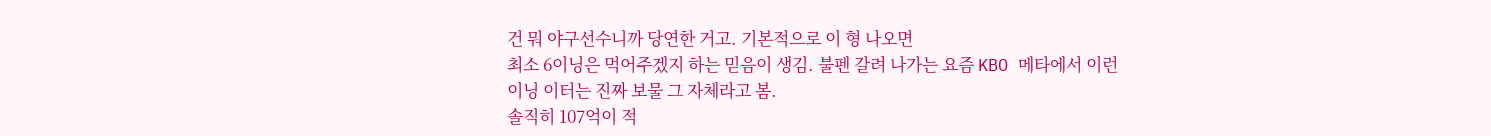건 뭐 야구선수니까 당연한 거고. 기본적으로 이 형 나오면
최소 6이닝은 먹어주겠지 하는 믿음이 생김. 불펜 갈려 나가는 요즘 KBO 메타에서 이런
이닝 이터는 진짜 보물 그 자체라고 봄.
솔직히 107억이 적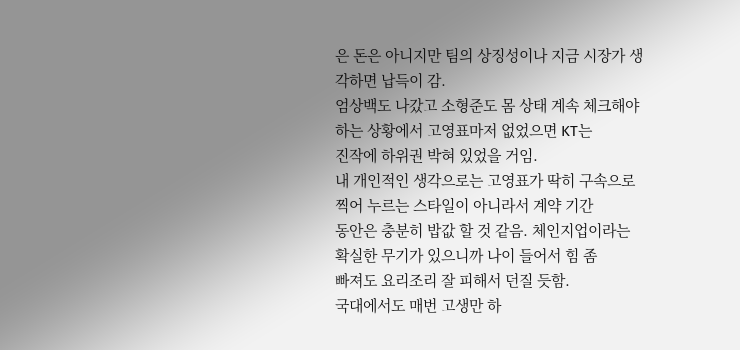은 돈은 아니지만 팀의 상징성이나 지금 시장가 생각하면 납득이 감.
엄상백도 나갔고 소형준도 몸 상태 계속 체크해야 하는 상황에서 고영표마저 없었으면 KT는
진작에 하위권 박혀 있었을 거임.
내 개인적인 생각으로는 고영표가 딱히 구속으로 찍어 누르는 스타일이 아니라서 계약 기간
동안은 충분히 밥값 할 것 같음. 체인지업이라는 확실한 무기가 있으니까 나이 들어서 힘 좀
빠져도 요리조리 잘 피해서 던질 듯함.
국대에서도 매번 고생만 하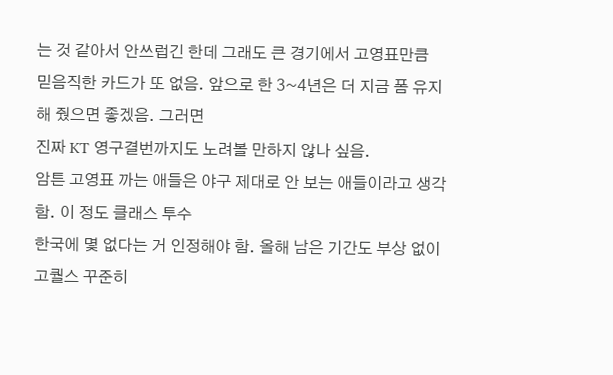는 것 같아서 안쓰럽긴 한데 그래도 큰 경기에서 고영표만큼
믿음직한 카드가 또 없음. 앞으로 한 3~4년은 더 지금 폼 유지해 줬으면 좋겠음. 그러면
진짜 KT 영구결번까지도 노려볼 만하지 않나 싶음.
암튼 고영표 까는 애들은 야구 제대로 안 보는 애들이라고 생각함. 이 정도 클래스 투수
한국에 몇 없다는 거 인정해야 함. 올해 남은 기간도 부상 없이 고퀄스 꾸준히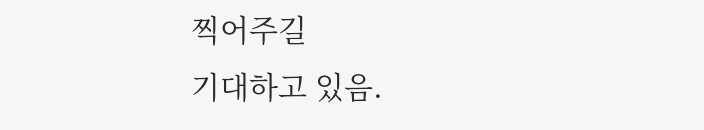찍어주길
기대하고 있음.